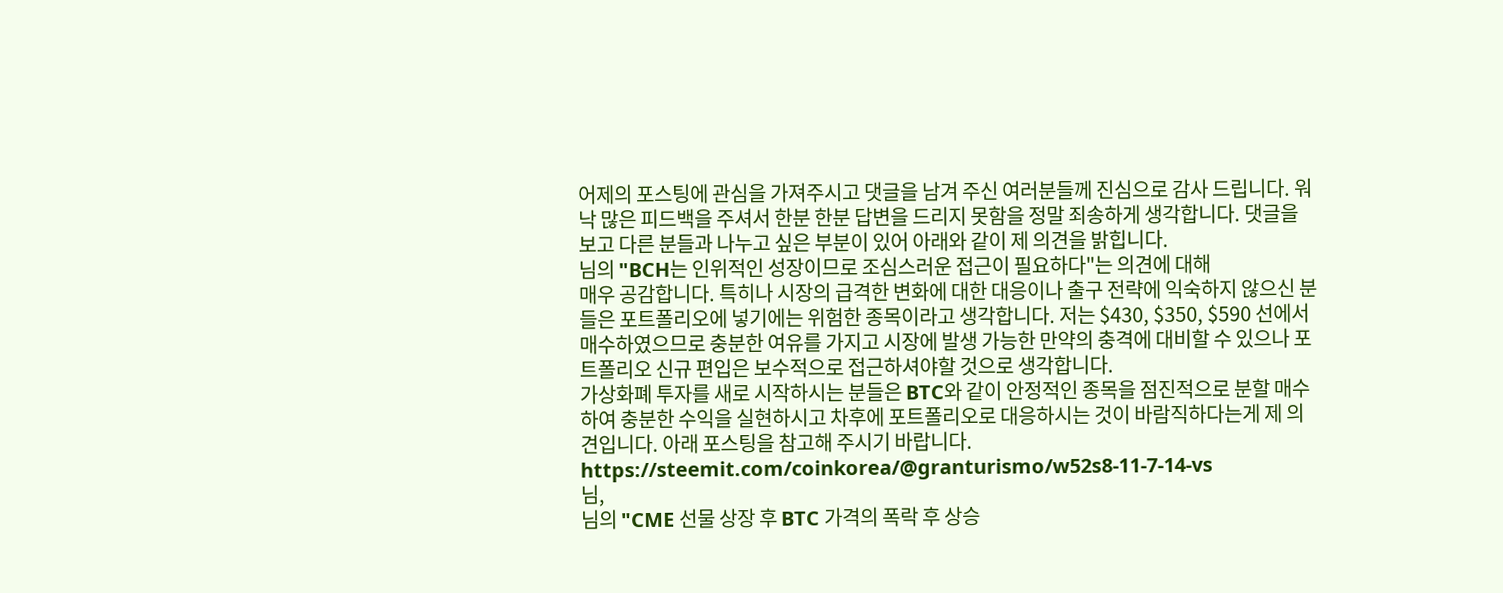어제의 포스팅에 관심을 가져주시고 댓글을 남겨 주신 여러분들께 진심으로 감사 드립니다. 워낙 많은 피드백을 주셔서 한분 한분 답변을 드리지 못함을 정말 죄송하게 생각합니다. 댓글을 보고 다른 분들과 나누고 싶은 부분이 있어 아래와 같이 제 의견을 밝힙니다.
님의 "BCH는 인위적인 성장이므로 조심스러운 접근이 필요하다"는 의견에 대해
매우 공감합니다. 특히나 시장의 급격한 변화에 대한 대응이나 출구 전략에 익숙하지 않으신 분들은 포트폴리오에 넣기에는 위험한 종목이라고 생각합니다. 저는 $430, $350, $590 선에서 매수하였으므로 충분한 여유를 가지고 시장에 발생 가능한 만약의 충격에 대비할 수 있으나 포트폴리오 신규 편입은 보수적으로 접근하셔야할 것으로 생각합니다.
가상화폐 투자를 새로 시작하시는 분들은 BTC와 같이 안정적인 종목을 점진적으로 분할 매수하여 충분한 수익을 실현하시고 차후에 포트폴리오로 대응하시는 것이 바람직하다는게 제 의견입니다. 아래 포스팅을 참고해 주시기 바랍니다.
https://steemit.com/coinkorea/@granturismo/w52s8-11-7-14-vs
님,
님의 "CME 선물 상장 후 BTC 가격의 폭락 후 상승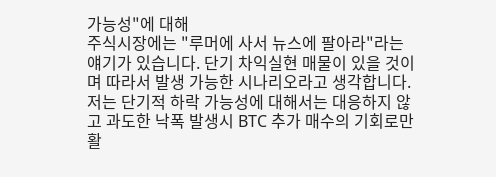가능성"에 대해
주식시장에는 "루머에 사서 뉴스에 팔아라"라는 얘기가 있습니다. 단기 차익실현 매물이 있을 것이며 따라서 발생 가능한 시나리오라고 생각합니다. 저는 단기적 하락 가능성에 대해서는 대응하지 않고 과도한 낙폭 발생시 BTC 추가 매수의 기회로만 활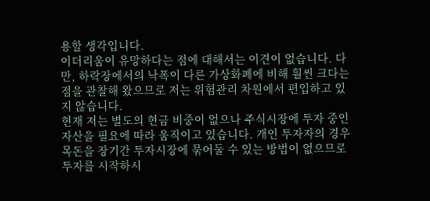용할 생각입니다.
이더리움이 유망하다는 점에 대해서는 이견이 없습니다. 다만, 하락장에서의 낙폭이 다른 가상화폐에 비해 훨씬 크다는 점을 관찰해 왔으므로 저는 위험관리 차원에서 편입하고 있지 않습니다.
현재 저는 별도의 현금 비중이 없으나 주식시장에 투자 중인 자산을 필요에 따라 움직이고 있습니다. 개인 투자자의 경우 목돈을 장기간 투자시장에 묶어둘 수 있는 방법이 없으므로 투자를 시작하시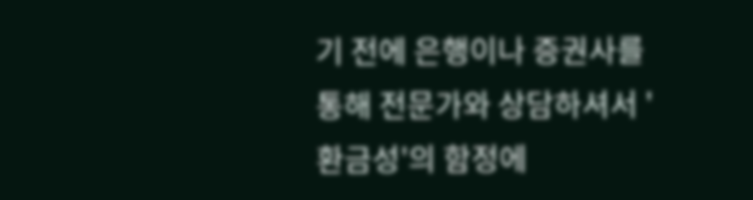기 전에 은행이나 증권사를 통해 전문가와 상담하셔서 '환금성'의 함정에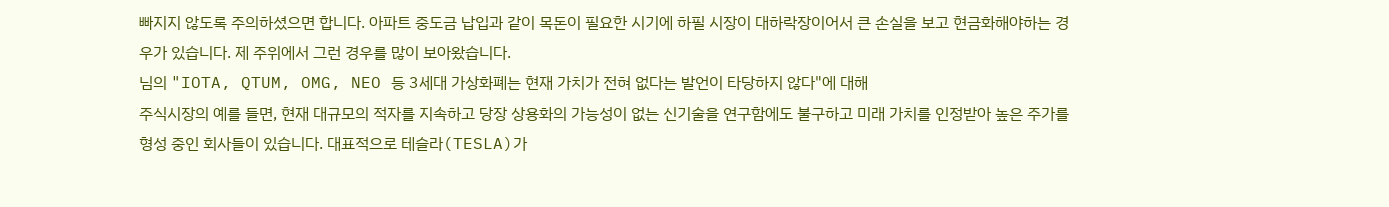빠지지 않도록 주의하셨으면 합니다. 아파트 중도금 납입과 같이 목돈이 필요한 시기에 하필 시장이 대하락장이어서 큰 손실을 보고 현금화해야하는 경우가 있습니다. 제 주위에서 그런 경우를 많이 보아왔습니다.
님의 "IOTA, QTUM, OMG, NEO 등 3세대 가상화폐는 현재 가치가 전혀 없다는 발언이 타당하지 않다"에 대해
주식시장의 예를 들면, 현재 대규모의 적자를 지속하고 당장 상용화의 가능성이 없는 신기술을 연구함에도 불구하고 미래 가치를 인정받아 높은 주가를 형성 중인 회사들이 있습니다. 대표적으로 테슬라(TESLA)가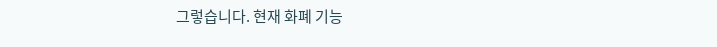그렇습니다. 현재 화폐 기능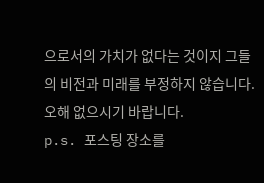으로서의 가치가 없다는 것이지 그들의 비전과 미래를 부정하지 않습니다. 오해 없으시기 바랍니다.
p.s. 포스팅 장소를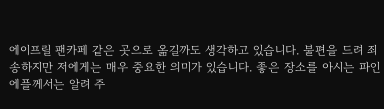에이프릴 팬카페 같은 곳으로 옮길까도 생각하고 있습니다. 불편을 드려 죄송하지만 저에게는 매우 중요한 의미가 있습니다. 좋은 장소를 아시는 파인에플께서는 알려 주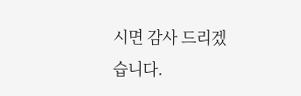시면 감사 드리겠습니다.